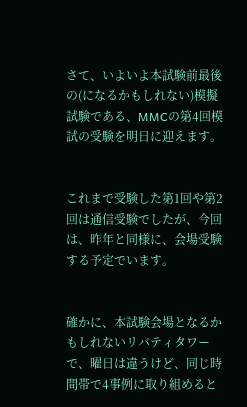さて、いよいよ本試験前最後の(になるかもしれない)模擬試験である、MMCの第4回模試の受験を明日に迎えます。


これまで受験した第1回や第2回は通信受験でしたが、今回は、昨年と同様に、会場受験する予定でいます。


確かに、本試験会場となるかもしれないリバティタワーで、曜日は違うけど、同じ時間帯で4事例に取り組めると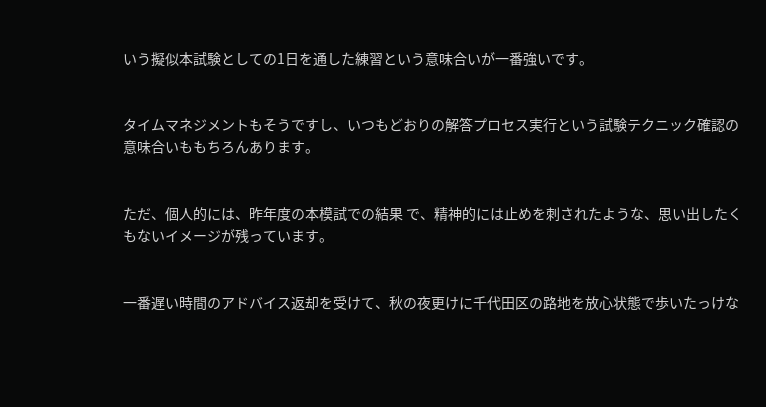いう擬似本試験としての1日を通した練習という意味合いが一番強いです。


タイムマネジメントもそうですし、いつもどおりの解答プロセス実行という試験テクニック確認の意味合いももちろんあります。


ただ、個人的には、昨年度の本模試での結果 で、精神的には止めを刺されたような、思い出したくもないイメージが残っています。


一番遅い時間のアドバイス返却を受けて、秋の夜更けに千代田区の路地を放心状態で歩いたっけな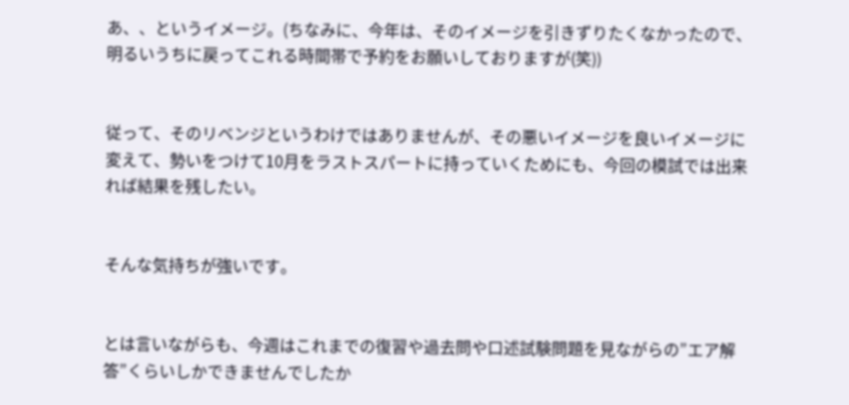あ、、というイメージ。(ちなみに、今年は、そのイメージを引きずりたくなかったので、明るいうちに戻ってこれる時間帯で予約をお願いしておりますが(笑))


従って、そのリベンジというわけではありませんが、その悪いイメージを良いイメージに変えて、勢いをつけて10月をラストスパートに持っていくためにも、今回の模試では出来れば結果を残したい。


そんな気持ちが強いです。


とは言いながらも、今週はこれまでの復習や過去問や口述試験問題を見ながらの”エア解答”くらいしかできませんでしたか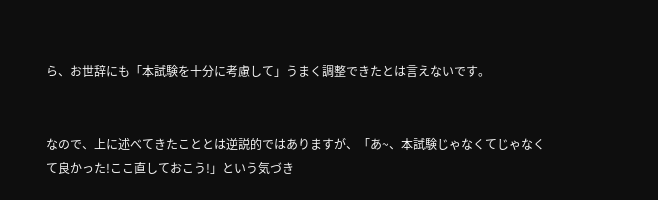ら、お世辞にも「本試験を十分に考慮して」うまく調整できたとは言えないです。


なので、上に述べてきたこととは逆説的ではありますが、「あ~、本試験じゃなくてじゃなくて良かった!ここ直しておこう!」という気づき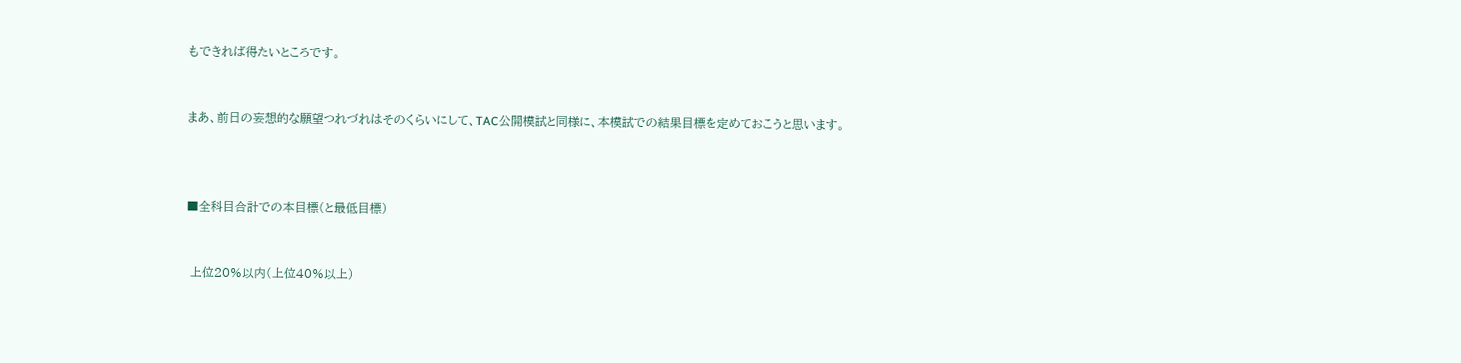もできれば得たいところです。


まあ、前日の妄想的な願望つれづれはそのくらいにして、TAC公開模試と同様に、本模試での結果目標を定めておこうと思います。



■全科目合計での本目標(と最低目標)


 上位20%以内(上位40%以上)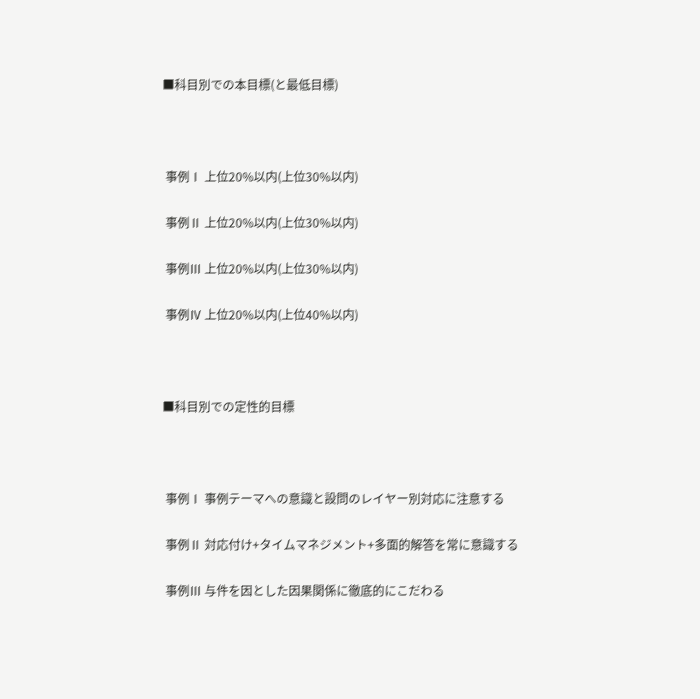■科目別での本目標(と最低目標)



 事例Ⅰ 上位20%以内(上位30%以内)

 事例Ⅱ 上位20%以内(上位30%以内)

 事例Ⅲ 上位20%以内(上位30%以内)

 事例Ⅳ 上位20%以内(上位40%以内)



■科目別での定性的目標



 事例Ⅰ 事例テーマへの意識と設問のレイヤー別対応に注意する

 事例Ⅱ 対応付け+タイムマネジメント+多面的解答を常に意識する

 事例Ⅲ 与件を因とした因果関係に徹底的にこだわる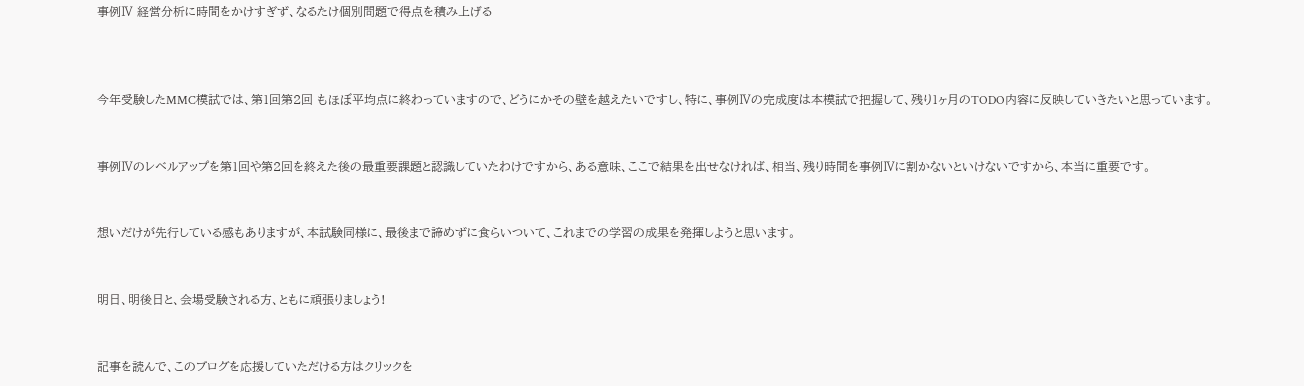事例Ⅳ 経営分析に時間をかけすぎず、なるたけ個別問題で得点を積み上げる



今年受験したMMC模試では、第1回第2回 もほぼ平均点に終わっていますので、どうにかその壁を越えたいですし、特に、事例Ⅳの完成度は本模試で把握して、残り1ヶ月のTODO内容に反映していきたいと思っています。


事例Ⅳのレベルアップを第1回や第2回を終えた後の最重要課題と認識していたわけですから、ある意味、ここで結果を出せなければ、相当、残り時間を事例Ⅳに割かないといけないですから、本当に重要です。


想いだけが先行している感もありますが、本試験同様に、最後まで諦めずに食らいついて、これまでの学習の成果を発揮しようと思います。


明日、明後日と、会場受験される方、ともに頑張りましょう!


記事を読んで、このブログを応援していただける方はクリックを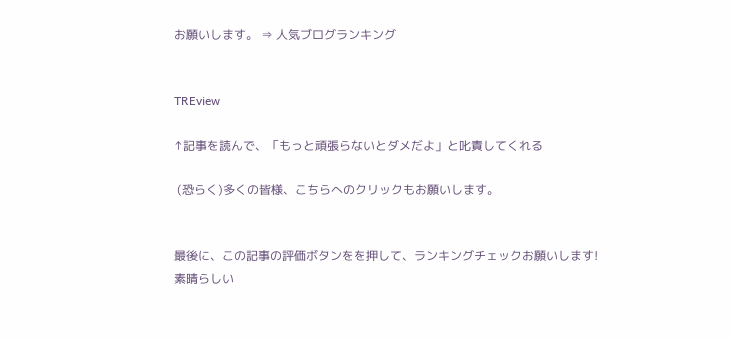お願いします。 ⇒ 人気ブログランキング


TREview

↑記事を読んで、「もっと頑張らないとダメだよ」と叱責してくれる

 (恐らく)多くの皆様、こちらへのクリックもお願いします。


最後に、この記事の評価ボタンをを押して、ランキングチェックお願いします!
素晴らしい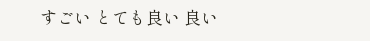すごい とても良い 良い